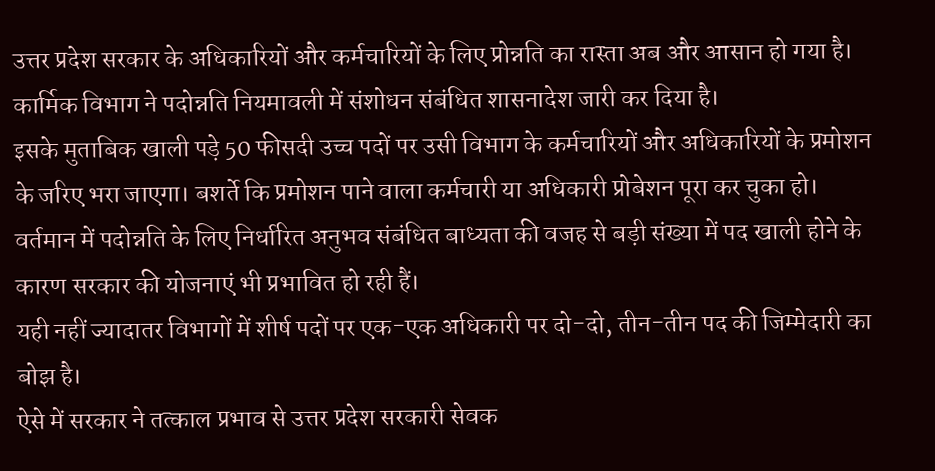उत्तर प्रदेश सरकार के अधिकारियों और कर्मचारियों के लिए प्रोन्नति का रास्ता अब और आसान हो गया है।
कार्मिक विभाग ने पदोन्नति नियमावली में संशोधन संबंधित शासनादेश जारी कर दिया है।
इसके मुताबिक खाली पड़े 50 फीसदी उच्च पदों पर उसी विभाग के कर्मचारियों और अधिकारियों के प्रमोशन के जरिए भरा जाएगा। बशर्ते कि प्रमोशन पाने वाला कर्मचारी या अधिकारी प्रोबेशन पूरा कर चुका हो।
वर्तमान में पदोन्नति के लिए निर्धारित अनुभव संबंधित बाध्यता की वजह से बड़ी संख्या में पद खाली होने के कारण सरकार की योजनाएं भी प्रभावित हो रही हैं।
यही नहीं ज्यादातर विभागों में शीर्ष पदों पर एक-एक अधिकारी पर दो-दो, तीन-तीन पद की जिम्मेदारी का बोझ है।
ऐसे में सरकार ने तत्काल प्रभाव से उत्तर प्रदेश सरकारी सेवक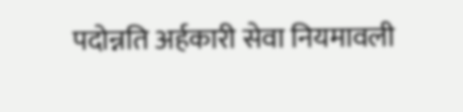पदोन्नति अर्हकारी सेवा नियमावली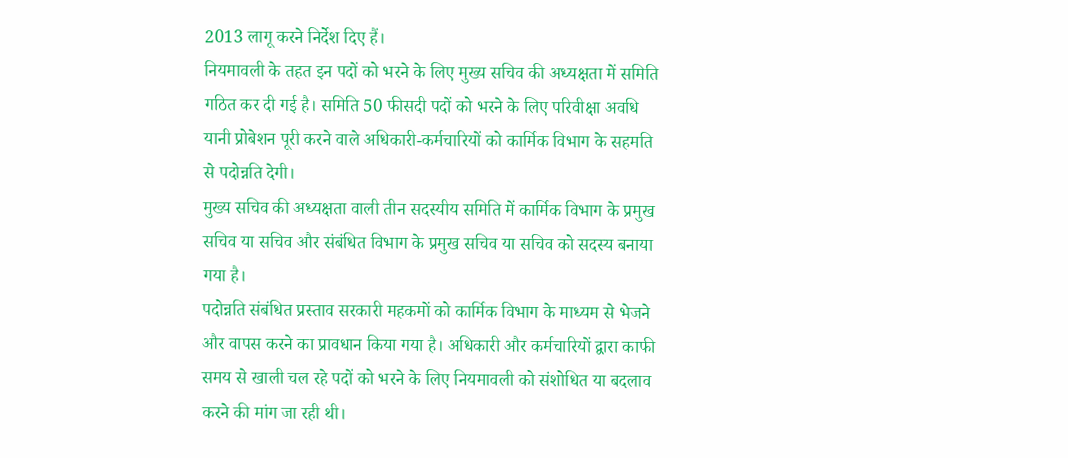2013 लागू करने निर्देश दिए हैं।
नियमावली के तहत इन पदों को भरने के लिए मुख्य सचिव की अध्यक्षता में समिति गठित कर दी गई है। समिति 50 फीसदी पदों को भरने के लिए परिवीक्षा अवधि यानी प्रोबेशन पूरी करने वाले अधिकारी-कर्मचारियों को कार्मिक विभाग के सहमति से पदोन्नति देगी।
मुख्य सचिव की अध्यक्षता वाली तीन सदस्यीय समिति में कार्मिक विभाग के प्रमुख सचिव या सचिव और संबंधित विभाग के प्रमुख सचिव या सचिव को सदस्य बनाया गया है।
पदोन्नति संबंधित प्रस्ताव सरकारी महकमों को कार्मिक विभाग के माध्यम से भेजने और वापस करने का प्रावधान किया गया है। अधिकारी और कर्मचारियों द्वारा काफी समय से खाली चल रहे पदों को भरने के लिए नियमावली को संशोधित या बदलाव करने की मांग जा रही थी।